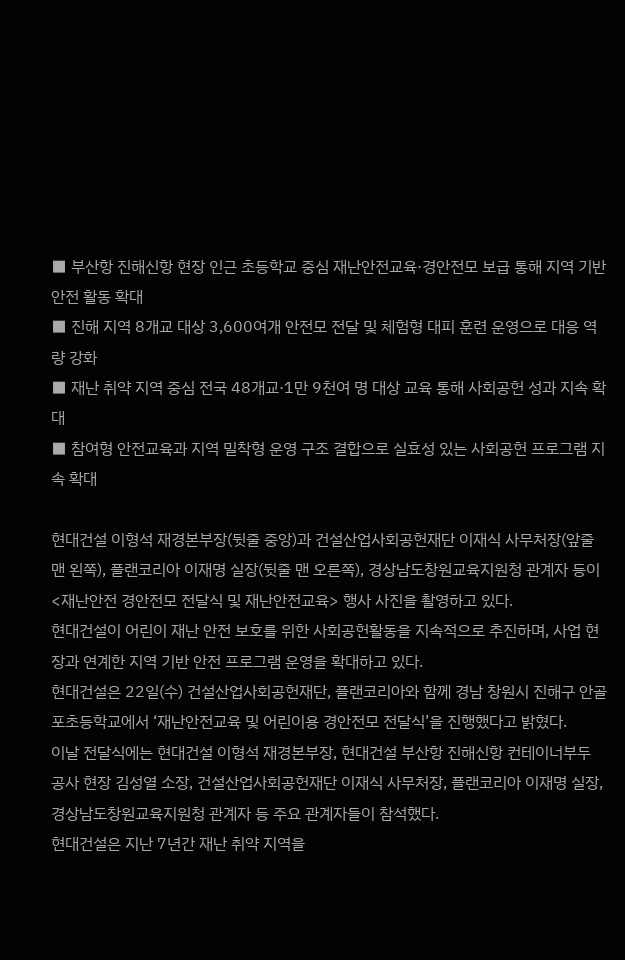■ 부산항 진해신항 현장 인근 초등학교 중심 재난안전교육·경안전모 보급 통해 지역 기반 안전 활동 확대
■ 진해 지역 8개교 대상 3,600여개 안전모 전달 및 체험형 대피 훈련 운영으로 대응 역량 강화
■ 재난 취약 지역 중심 전국 48개교·1만 9천여 명 대상 교육 통해 사회공헌 성과 지속 확대
■ 참여형 안전교육과 지역 밀착형 운영 구조 결합으로 실효성 있는 사회공헌 프로그램 지속 확대

현대건설 이형석 재경본부장(뒷줄 중앙)과 건설산업사회공헌재단 이재식 사무처장(앞줄 맨 왼쪽), 플랜코리아 이재명 실장(뒷줄 맨 오른쪽), 경상남도창원교육지원청 관계자 등이 <재난안전 경안전모 전달식 및 재난안전교육> 행사 사진을 촬영하고 있다.
현대건설이 어린이 재난 안전 보호를 위한 사회공헌활동을 지속적으로 추진하며, 사업 현장과 연계한 지역 기반 안전 프로그램 운영을 확대하고 있다.
현대건설은 22일(수) 건설산업사회공헌재단, 플랜코리아와 함께 경남 창원시 진해구 안골포초등학교에서 ‘재난안전교육 및 어린이용 경안전모 전달식’을 진행했다고 밝혔다.
이날 전달식에는 현대건설 이형석 재경본부장, 현대건설 부산항 진해신항 컨테이너부두 공사 현장 김성열 소장, 건설산업사회공헌재단 이재식 사무처장, 플랜코리아 이재명 실장, 경상남도창원교육지원청 관계자 등 주요 관계자들이 참석했다.
현대건설은 지난 7년간 재난 취약 지역을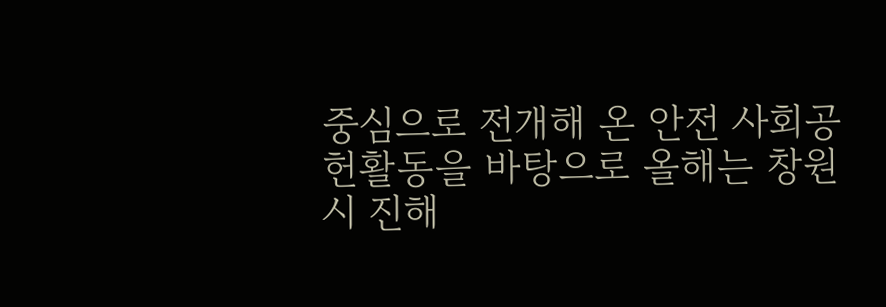중심으로 전개해 온 안전 사회공헌활동을 바탕으로 올해는 창원시 진해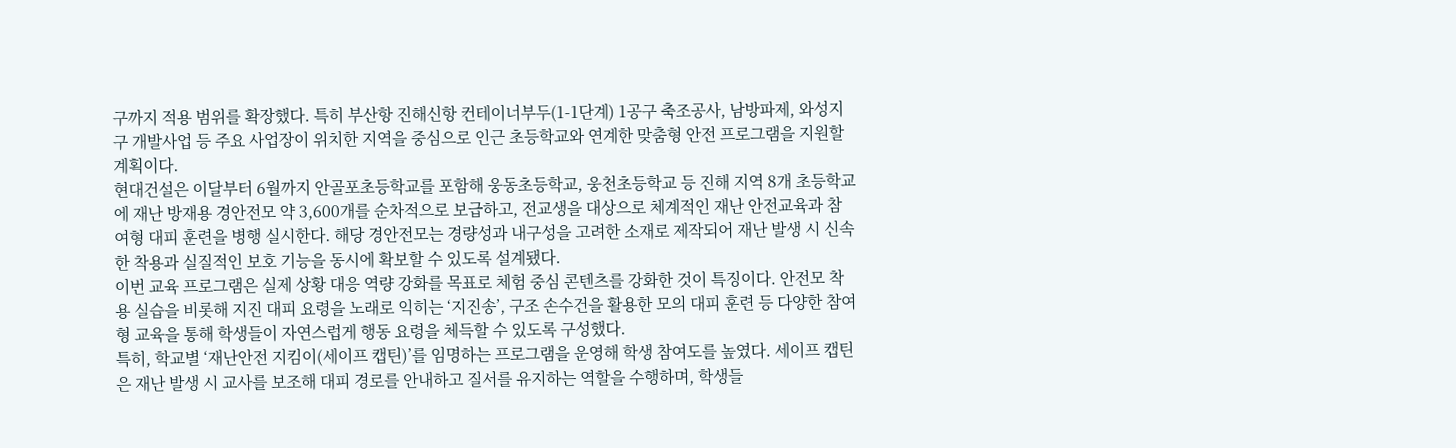구까지 적용 범위를 확장했다. 특히 부산항 진해신항 컨테이너부두(1-1단계) 1공구 축조공사, 남방파제, 와성지구 개발사업 등 주요 사업장이 위치한 지역을 중심으로 인근 초등학교와 연계한 맞춤형 안전 프로그램을 지원할 계획이다.
현대건설은 이달부터 6월까지 안골포초등학교를 포함해 웅동초등학교, 웅천초등학교 등 진해 지역 8개 초등학교에 재난 방재용 경안전모 약 3,600개를 순차적으로 보급하고, 전교생을 대상으로 체계적인 재난 안전교육과 참여형 대피 훈련을 병행 실시한다. 해당 경안전모는 경량성과 내구성을 고려한 소재로 제작되어 재난 발생 시 신속한 착용과 실질적인 보호 기능을 동시에 확보할 수 있도록 설계됐다.
이번 교육 프로그램은 실제 상황 대응 역량 강화를 목표로 체험 중심 콘텐츠를 강화한 것이 특징이다. 안전모 착용 실습을 비롯해 지진 대피 요령을 노래로 익히는 ‘지진송’, 구조 손수건을 활용한 모의 대피 훈련 등 다양한 참여형 교육을 통해 학생들이 자연스럽게 행동 요령을 체득할 수 있도록 구성했다.
특히, 학교별 ‘재난안전 지킴이(세이프 캡틴)’를 임명하는 프로그램을 운영해 학생 참여도를 높였다. 세이프 캡틴은 재난 발생 시 교사를 보조해 대피 경로를 안내하고 질서를 유지하는 역할을 수행하며, 학생들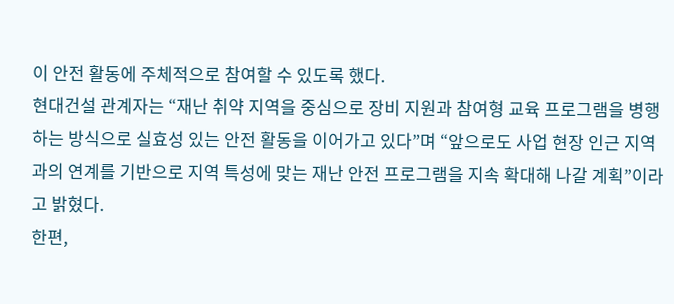이 안전 활동에 주체적으로 참여할 수 있도록 했다.
현대건설 관계자는 “재난 취약 지역을 중심으로 장비 지원과 참여형 교육 프로그램을 병행하는 방식으로 실효성 있는 안전 활동을 이어가고 있다”며 “앞으로도 사업 현장 인근 지역과의 연계를 기반으로 지역 특성에 맞는 재난 안전 프로그램을 지속 확대해 나갈 계획”이라고 밝혔다.
한편,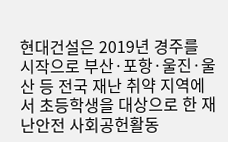현대건설은 2019년 경주를 시작으로 부산·포항·울진·울산 등 전국 재난 취약 지역에서 초등학생을 대상으로 한 재난안전 사회공헌활동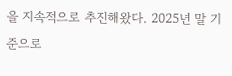을 지속적으로 추진해왔다. 2025년 말 기준으로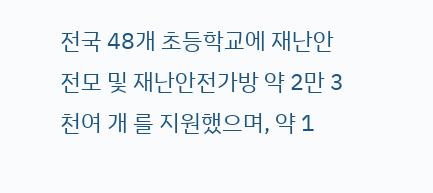전국 48개 초등학교에 재난안전모 및 재난안전가방 약 2만 3천여 개 를 지원했으며, 약 1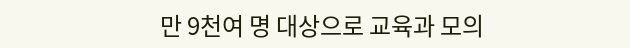만 9천여 명 대상으로 교육과 모의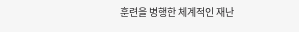훈련을 병행한 체계적인 재난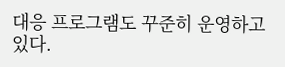대응 프로그램도 꾸준히 운영하고 있다.